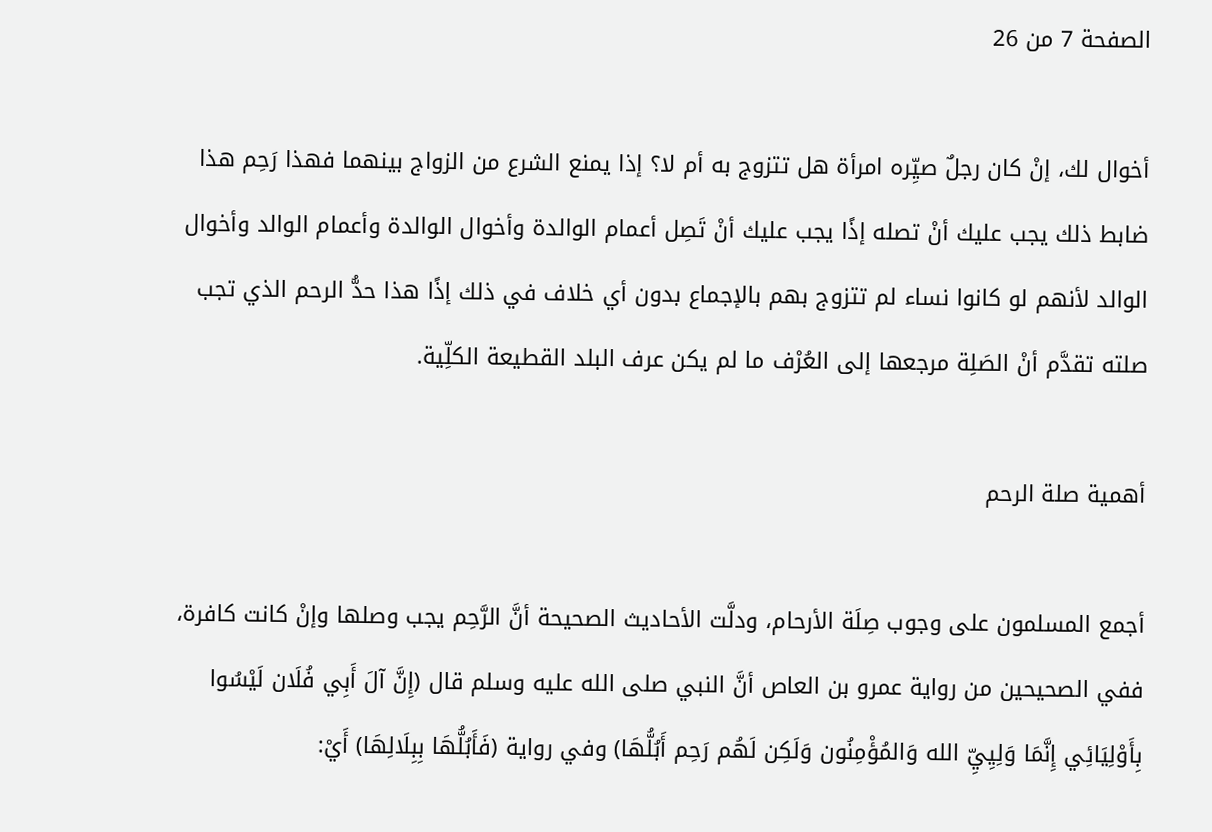الصفحة 7 من 26

أخوال لك، إنْ كان رجلٌ صيِّره امرأة هل تتزوج به أم لا؟ إذا يمنع الشرع من الزواج بينهما فهذا رَحِم هذا ضابط ذلك يجب عليك أنْ تصله إذًا يجب عليك أنْ تَصِل أعمام الوالدة وأخوال الوالدة وأعمام الوالد وأخوال الوالد لأنهم لو كانوا نساء لم تتزوج بهم بالإجماع بدون أي خلاف في ذلك إذًا هذا حدُّ الرحم الذي تجب صلته تقدَّم أنْ الصَلِة مرجعها إلى العُرْف ما لم يكن عرف البلد القطيعة الكلِّية.

أهمية صلة الرحم

أجمع المسلمون على وجوب صِلَة الأرحام، ودلَّت الأحاديث الصحيحة أنَّ الرَّحِم يجب وصلها وإنْ كانت كافرة، ففي الصحيحين من رواية عمرو بن العاص أنَّ النبي صلى الله عليه وسلم قال (إِنَّ آلَ أَبِي فُلَان لَيْسُوا بِأَوْلِيَائِي إِنَّمَا وَلِيِيِّ الله وَالمُؤْمِنُون وَلَكِن لَهُم رَحِم أَبُلُّهَا) وفي رواية (فَأَبُلُّهَا بِبِلَالِهَا) أَيْ: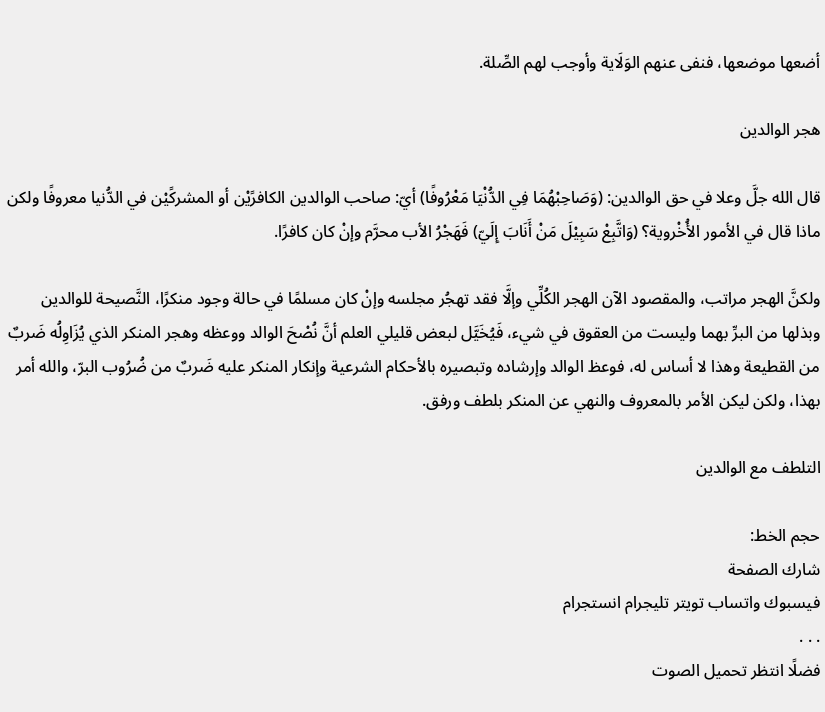أضعها موضعها، فنفى عنهم الوَلَاية وأوجب لهم الصِّلة.

هجر الوالدين

قال الله جلَّ وعلا في حق الوالدين: (وَصَاحِبْهُمَا فِي الدُّنْيَا مَعْرُوفًا) أيّ: صاحب الوالدين الكافرًيْن أو المشركًيْن في الدُّنيا معروفًا ولكن ماذا قال في الأمور الأُخْروية؟ (وَاتَّبِعْ سَبِيْلَ مَنْ أَنَابَ إِلَيّ) فَهَجْرُ الأب محرَّم وإنْ كان كافرًا.

ولكنَّ الهجر مراتب، والمقصود الآن الهجر الكُلِّي وإلَّا فقد تهجُر مجلسه وإنْ كان مسلمًا في حالة وجود منكرًا، النَّصيحة للوالدين وبذلها من البرِّ بهما وليست من العقوق في شيء، فَيُخَيَّل لبعض قليلي العلم أنَّ نُصْحَ الوالد ووعظه وهجر المنكر الذي يُزَاوِلُه ضَربٌ من القطيعة وهذا لا أساس له، فوعظ الوالد وإرشاده وتبصيره بالأحكام الشرعية وإنكار المنكر عليه ضَربٌ من ضُرُوب البرّ، والله أمر بهذا، ولكن ليكن الأمر بالمعروف والنهي عن المنكر بلطف ورفق.

التلطف مع الوالدين

حجم الخط:
شارك الصفحة
فيسبوك واتساب تويتر تليجرام انستجرام
. . .
فضلًا انتظر تحميل الصوت